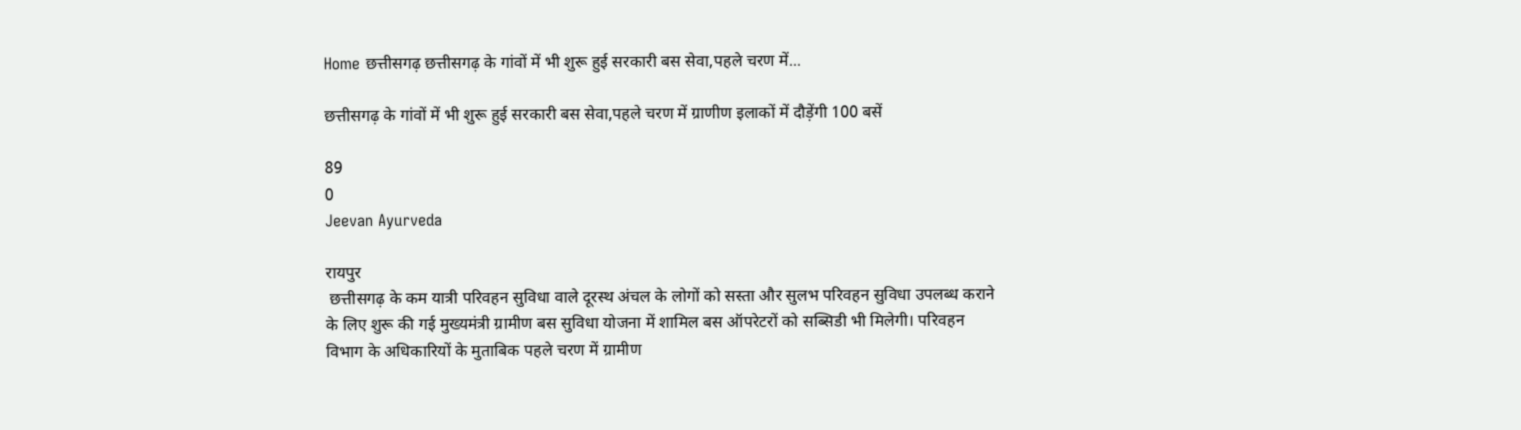Home छत्तीसगढ़ छत्तीसगढ़ के गांवों में भी शुरू हुई सरकारी बस सेवा,पहले चरण में...

छत्तीसगढ़ के गांवों में भी शुरू हुई सरकारी बस सेवा,पहले चरण में ग्राणीण इलाकों में दौड़ेंगी 100 बसें

89
0
Jeevan Ayurveda

रायपुर
 छत्तीसगढ़ के कम यात्री परिवहन सुविधा वाले दूरस्थ अंचल के लोगों को सस्ता और सुलभ परिवहन सुविधा उपलब्ध कराने के लिए शुरू की गई मुख्यमंत्री ग्रामीण बस सुविधा योजना में शामिल बस ऑपरेटरों को सब्सिडी भी मिलेगी। परिवहन विभाग के अधिकारियों के मुताबिक पहले चरण में ग्रामीण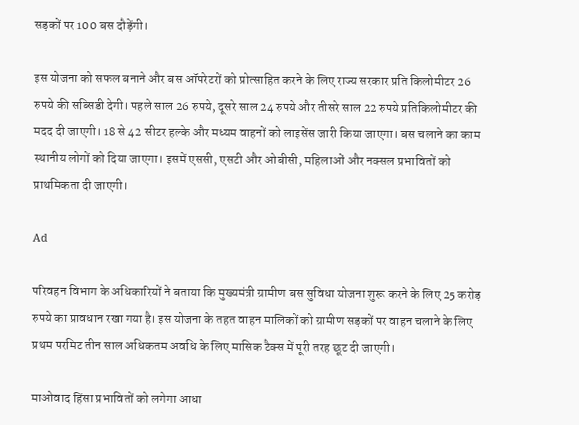सड़कों पर 100 बस दौड़ेंगी।

इस योजना को सफल बनाने और बस ऑपरेटरों को प्रोत्साहित करने के लिए राज्य सरकार प्रति किलोमीटर 26 रुपये की सब्सिडी देगी। पहले साल 26 रुपये, दूसरे साल 24 रुपये और तीसरे साल 22 रुपये प्रतिकिलोमीटर की मदद दी जाएगी। 18 से 42 सीटर हल्के और मध्यम वाहनों को लाइसेंस जारी किया जाएगा। बस चलाने का काम स्थानीय लोगों को दिया जाएगा। इसमें एससी, एसटी और ओबीसी, महिलाओं और नक्सल प्रभावितों को प्राथमिकता दी जाएगी।

Ad

परिवहन विभाग के अधिकारियों ने बताया कि मुख्यमंत्री ग्रामीण बस सुविधा योजना शुरू करने के लिए 25 करोड़ रुपये का प्रावधान रखा गया है। इस योजना के तहत वाहन मालिकों को ग्रामीण सड़कों पर वाहन चलाने के लिए प्रथम परमिट तीन साल अधिकतम अवधि के लिए मासिक टैक्स में पूरी तरह छूट दी जाएगी।

माओवाद हिंसा प्रभावितों को लगेगा आधा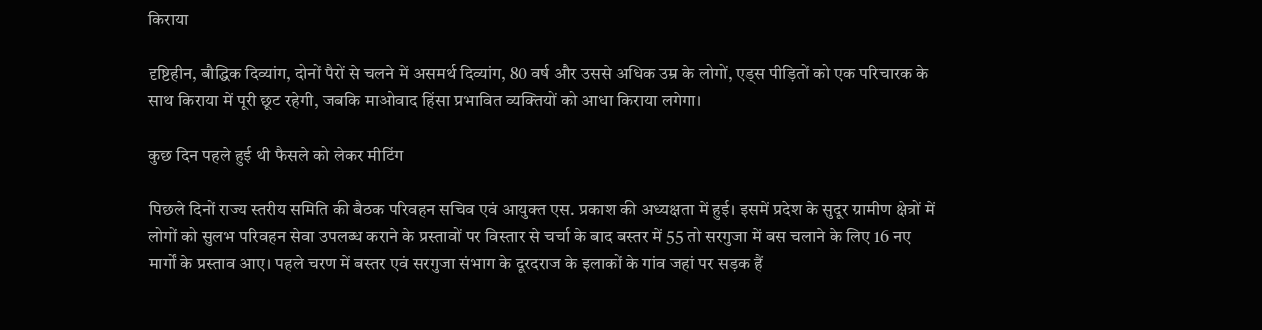किराया

दृष्टिहीन, बौद्धिक दिव्यांग, दोनों पैरों से चलने में असमर्थ दिव्यांग, 80 वर्ष और उससे अधिक उम्र के लोगों, एड्स पीड़ितों को एक परिचारक के साथ किराया में पूरी छूट रहेगी, जबकि माओवाद हिंसा प्रभावित व्यक्तियों को आधा किराया लगेगा।

कुछ दिन पहले हुई थी फैसले को लेकर मीटिंग

पिछले दिनों राज्य स्तरीय समिति की बैठक परिवहन सचिव एवं आयुक्त एस. प्रकाश की अध्यक्षता में हुई। इसमें प्रदेश के सुदूर ग्रामीण क्षेत्रों में लोगों को सुलभ परिवहन सेवा उपलब्ध कराने के प्रस्तावों पर विस्तार से चर्चा के बाद बस्तर में 55 तो सरगुजा में बस चलाने के लिए 16 नए मार्गों के प्रस्ताव आए। पहले चरण में बस्तर एवं सरगुजा संभाग के दूरदराज के इलाकों के गांव जहां पर सड़क हैं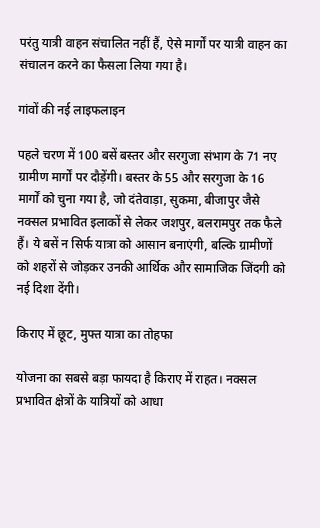परंतु यात्री वाहन संचालित नहीं हैं, ऐसे मार्गों पर यात्री वाहन का संचालन करने का फैसला लिया गया है।

गांवों की नई लाइफलाइन

पहले चरण में 100 बसें बस्तर और सरगुजा संभाग के 71 नए ग्रामीण मार्गों पर दौड़ेंगी। बस्तर के 55 और सरगुजा के 16 मार्गों को चुना गया है, जो दंतेवाड़ा, सुकमा, बीजापुर जैसे नक्सल प्रभावित इलाकों से लेकर जशपुर, बलरामपुर तक फैले हैं। ये बसें न सिर्फ यात्रा को आसान बनाएंगी, बल्कि ग्रामीणों को शहरों से जोड़कर उनकी आर्थिक और सामाजिक जिंदगी को नई दिशा देंगी।

किराए में छूट, मुफ्त यात्रा का तोहफा

योजना का सबसे बड़ा फायदा है किराए में राहत। नक्सल प्रभावित क्षेत्रों के यात्रियों को आधा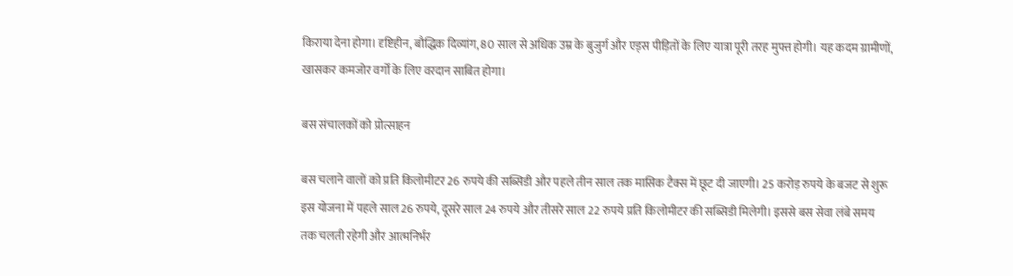किराया देना होगा। दृष्टिहीन, बौद्धिक दिव्यांग, 80 साल से अधिक उम्र के बुजुर्ग और एड्स पीड़ितों के लिए यात्रा पूरी तरह मुफ्त होगी। यह कदम ग्रामीणों, खासकर कमजोर वर्गों के लिए वरदान साबित होगा।

बस संचालकों को प्रोत्साहन

बस चलाने वालों को प्रति किलोमीटर 26 रुपये की सब्सिडी और पहले तीन साल तक मासिक टैक्स में छूट दी जाएगी। 25 करोड़ रुपये के बजट से शुरू इस योजना में पहले साल 26 रुपये, दूसरे साल 24 रुपये और तीसरे साल 22 रुपये प्रति किलोमीटर की सब्सिडी मिलेगी। इससे बस सेवा लंबे समय तक चलती रहेगी और आत्मनिर्भर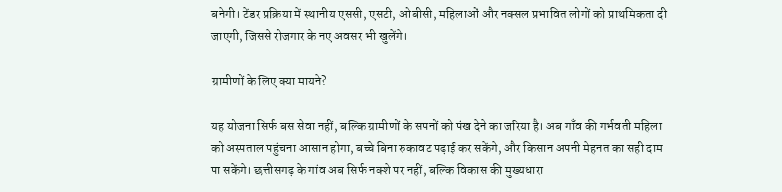बनेगी। टेंडर प्रक्रिया में स्थानीय एससी, एसटी, ओबीसी, महिलाओं और नक्सल प्रभावित लोगों को प्राथमिकता दी जाएगी, जिससे रोजगार के नए अवसर भी खुलेंगे।

ग्रामीणों के लिए क्या मायने?

यह योजना सिर्फ बस सेवा नहीं, बल्कि ग्रामीणों के सपनों को पंख देने का जरिया है। अब गाँव की गर्भवती महिला को अस्पताल पहुंचना आसान होगा, बच्चे बिना रुकावट पढ़ाई कर सकेंगे, और किसान अपनी मेहनत का सही दाम पा सकेंगे। छत्तीसगढ़ के गांव अब सिर्फ नक्शे पर नहीं, बल्कि विकास की मुख्यधारा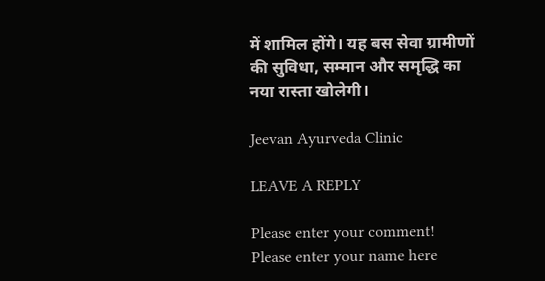में शामिल होंगे। यह बस सेवा ग्रामीणों की सुविधा, सम्मान और समृद्धि का नया रास्ता खोलेगी।

Jeevan Ayurveda Clinic

LEAVE A REPLY

Please enter your comment!
Please enter your name here